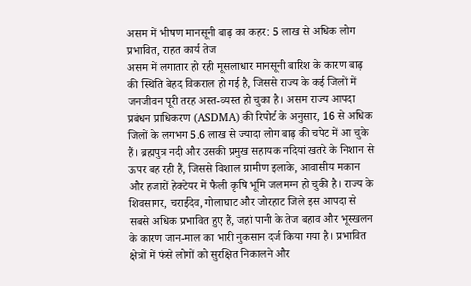असम में भीषण मानसूनी बाढ़ का कहर: 5 लाख से अधिक लोग प्रभावित, राहत कार्य तेज
असम में लगातार हो रही मूसलाधार मानसूनी बारिश के कारण बाढ़ की स्थिति बेहद विकराल हो गई है, जिससे राज्य के कई जिलों में जनजीवन पूरी तरह अस्त-व्यस्त हो चुका है। असम राज्य आपदा प्रबंधन प्राधिकरण (ASDMA) की रिपोर्ट के अनुसार, 16 से अधिक जिलों के लगभग 5.6 लाख से ज्यादा लोग बाढ़ की चपेट में आ चुके हैं। ब्रह्मपुत्र नदी और उसकी प्रमुख सहायक नदियां खतरे के निशान से ऊपर बह रही हैं, जिससे विशाल ग्रामीण इलाके, आवासीय मकान और हजारों हेक्टेयर में फैली कृषि भूमि जलमग्न हो चुकी है। राज्य के शिवसागर, चराईदेव, गोलाघाट और जोरहाट जिले इस आपदा से सबसे अधिक प्रभावित हुए हैं, जहां पानी के तेज बहाव और भूस्खलन के कारण जान-माल का भारी नुकसान दर्ज किया गया है। प्रभावित क्षेत्रों में फंसे लोगों को सुरक्षित निकालने और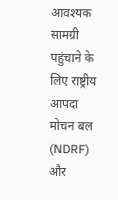आवश्यक सामग्री पहुंचाने के लिए राष्ट्रीय आपदा मोचन बल (NDRF) और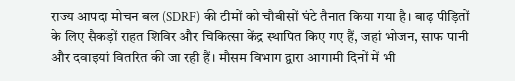राज्य आपदा मोचन बल (SDRF) की टीमों को चौबीसों घंटे तैनात किया गया है। बाढ़ पीड़ितों के लिए सैकड़ों राहत शिविर और चिकित्सा केंद्र स्थापित किए गए हैं, जहां भोजन, साफ पानी और दवाइयां वितरित की जा रही हैं। मौसम विभाग द्वारा आगामी दिनों में भी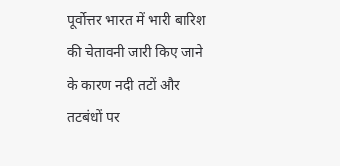पूर्वोत्तर भारत में भारी बारिश की चेतावनी जारी किए जाने के कारण नदी तटों और तटबंधों पर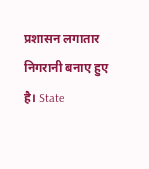प्रशासन लगातार निगरानी बनाए हुए है। State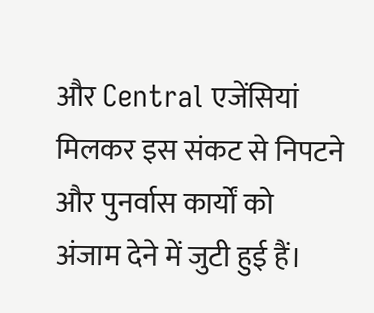और Central एजेंसियां मिलकर इस संकट से निपटने और पुनर्वास कार्यों को अंजाम देने में जुटी हुई हैं।